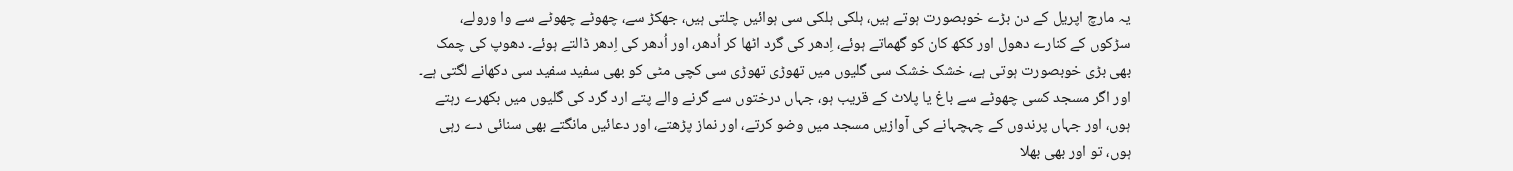یہ مارچ اپریل کے دن بڑے خوبصورت ہوتے ہیں، ہلکی ہلکی سی ہوائیں چلتی ہیں، جھکڑ سے، چھوٹے چھوٹے سے وا ورولے، سڑکوں کے کنارے دھول اور ککھ کان کو گھماتے ہوئے، اِدھر کی گرد اٹھا کر اُدھر، اور اُدھر کی اِدھر ڈالتے ہوئے۔ دھوپ کی چمک بھی بڑی خوبصورت ہوتی ہے، خشک خشک سی گلیوں میں تھوڑی تھوڑی سی کچی مٹی کو بھی سفید سفید سی دکھانے لگتی ہے۔
اور اگر مسجد کسی چھوٹے سے باغ یا پلاٹ کے قریب ہو، جہاں درختوں سے گرنے والے پتے ارد گرد کی گلیوں میں بکھرے رہتے ہوں، اور جہاں پرندوں کے چہچہانے کی آوازیں مسجد میں وضو کرتے، اور نماز پڑھتے، اور دعائیں مانگتے بھی سنائی دے رہی ہوں، تو اور بھی بھلا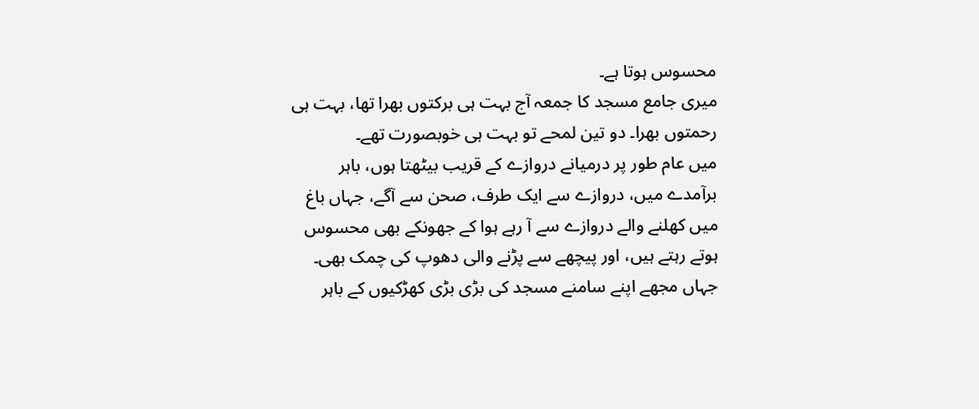محسوس ہوتا ہے۔
میری جامع مسجد کا جمعہ آج بہت ہی برکتوں بھرا تھا، بہت ہی رحمتوں بھرا۔ دو تین لمحے تو بہت ہی خوبصورت تھے۔
میں عام طور پر درمیانے دروازے کے قریب بیٹھتا ہوں، باہر برآمدے میں، دروازے سے ایک طرف، صحن سے آگے، جہاں باغ میں کھلنے والے دروازے سے آ رہے ہوا کے جھونکے بھی محسوس ہوتے رہتے ہیں، اور پیچھے سے پڑنے والی دھوپ کی چمک بھی۔
جہاں مجھے اپنے سامنے مسجد کی بڑی بڑی کھڑکیوں کے باہر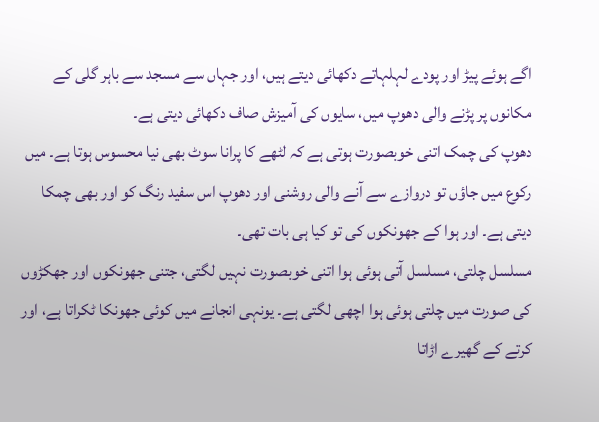اگے ہوئے پیڑ اور پودے لہلہاتے دکھائی دیتے ہیں، اور جہاں سے مسجد سے باہر گلی کے مکانوں پر پڑنے والی دھوپ میں، سایوں کی آمیزش صاف دکھائی دیتی ہے۔
دھوپ کی چمک اتنی خوبصورت ہوتی ہے کہ لٹھے کا پرانا سوٹ بھی نیا محسوس ہوتا ہے۔ میں رکوع میں جاؤں تو دروازے سے آنے والی روشنی اور دھوپ اس سفید رنگ کو اور بھی چمکا دیتی ہے۔ اور ہوا کے جھونکوں کی تو کیا ہی بات تھی۔
مسلسل چلتی، مسلسل آتی ہوئی ہوا اتنی خوبصورت نہیں لگتی، جتنی جھونکوں اور جھکڑوں کی صورت میں چلتی ہوئی ہوا اچھی لگتی ہے۔ یونہی انجانے میں کوئی جھونکا ٹکراتا ہے، اور کرتے کے گھیرے اڑاتا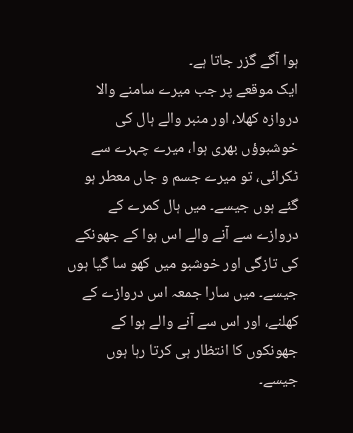ہوا آگے گزر جاتا ہے۔
ایک موقعے پر جب میرے سامنے والا دروازہ کھلا، اور منبر والے ہال کی خوشبوؤں بھری ہوا، میرے چہرے سے ٹکرائی، تو میرے جسم و جاں معطر ہو گئے ہوں جیسے۔ میں ہال کمرے کے دروازے سے آنے والے اس ہوا کے جھونکے کی تازگی اور خوشبو میں کھو سا گیا ہوں جیسے۔ میں سارا جمعہ اس دروازے کے کھلنے، اور اس سے آنے والے ہوا کے جھونکوں کا انتظار ہی کرتا رہا ہوں جیسے۔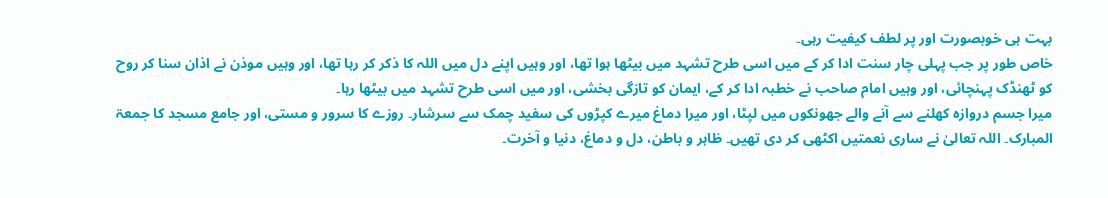بہت ہی خوبصورت اور پر لطف کیفیت رہی۔
خاص طور پر جب پہلی چار سنت ادا کر کے میں اسی طرح تشہد میں بیٹھا ہوا تھا، اور وہیں اپنے دل میں اللہ کا ذکر کر رہا تھا، اور وہیں موذن نے اذان سنا کر روح کو ٹھنڈک پہنچائی، اور وہیں امام صاحب نے خطبہ ادا کر کے، ایمان کو تازگی بخشی، اور میں اسی طرح تشہد میں بیٹھا رہا۔
میرا جسم دروازہ کھلنے سے آنے والے جھونکوں میں لپٹا، اور میرا دماغ میرے کپڑوں کی سفید چمک سے سرشار۔ روزے کا سرور و مستی، اور جامع مسجد کا جمعۃ المبارک۔ اللہ تعالیٰ نے ساری نعمتیں اکٹھی کر دی تھیں۔ ظاہر و باطن، دل و دماغ، دنیا و آخرت۔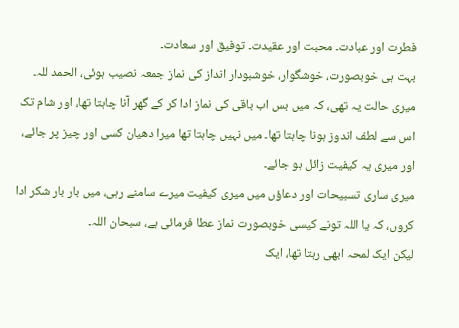فطرت اور عبادت۔ محبت اور عقیدت۔ توفیق اور سعادت۔
بہت ہی خوبصورت، خوشگوار، خوشبودار انداز کی نماز جمعہ نصیب ہوئی، الحمد للہ۔ میری حالت یہ تھی، کہ میں بس اب باقی کی نماز ادا کر کے گھر آنا چاہتا تھا، اور شام تک اس سے لطف اندوز ہونا چاہتا تھا۔ میں نہیں چاہتا تھا میرا دھیان کسی اور چیز پر جائے، اور میری یہ کیفیت زائل ہو جائے۔
میری ساری تسبیحات اور دعاؤں میں میری کیفیت میرے سامنے رہی، میں بار بار شکر ادا کروں، کہ یا اللہ تونے کیسی خوبصورت نماز عطا فرمائی ہے، سبحان اللہ۔
لیکن ایک لمحہ ابھی رہتا تھا، ایک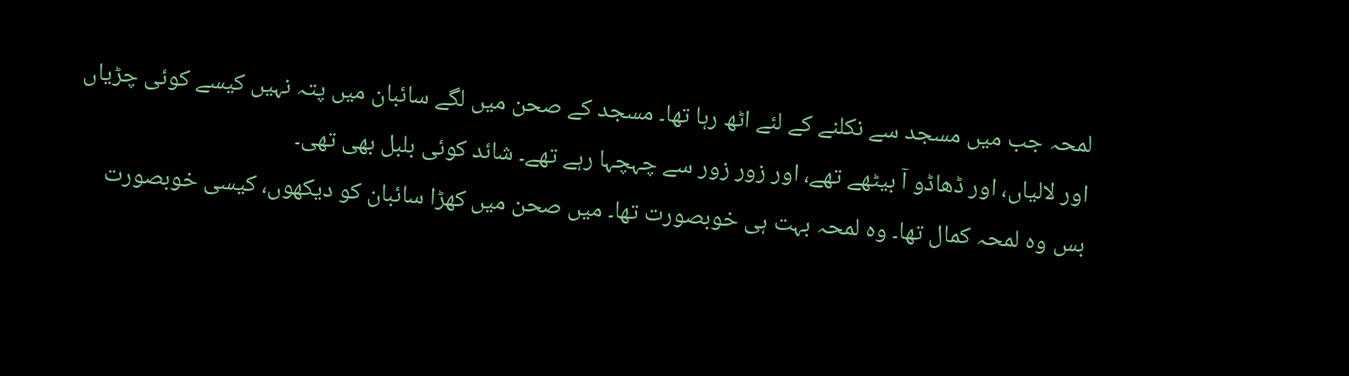لمحہ جب میں مسجد سے نکلنے کے لئے اٹھ رہا تھا۔ مسجد کے صحن میں لگے سائبان میں پتہ نہیں کیسے کوئی چڑیاں اور لالیاں، اور ڈھاڈو آ بیٹھے تھے، اور زور زور سے چہچہا رہے تھے۔ شائد کوئی بلبل بھی تھی۔
بس وہ لمحہ کمال تھا۔ وہ لمحہ بہت ہی خوبصورت تھا۔ میں صحن میں کھڑا سائبان کو دیکھوں، کیسی خوبصورت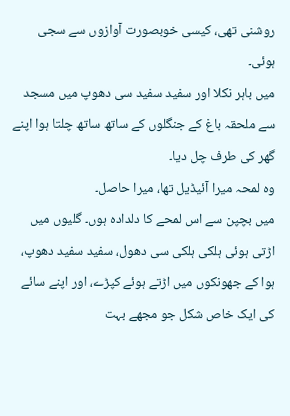روشنی تھی، کیسی خوبصورت آوازوں سے سجی ہوئی۔
میں باہر نکلا اور سفید سفید سی دھوپ میں مسجد سے ملحقہ باغ کے جنگلوں کے ساتھ ساتھ چلتا ہوا اپنے گھر کی طرف چل دیا۔
وہ لمحہ میرا آئیڈیل تھا، میرا حاصل۔
میں بچپن سے اس لمحے کا دلدادہ ہوں۔ گلیوں میں اڑتی ہوئی ہلکی ہلکی سی دھول، سفید سفید دھوپ، ہوا کے جھونکوں میں اڑتے ہوئے کپڑے، اور اپنے سائے کی ایک خاص شکل جو مجھے بہت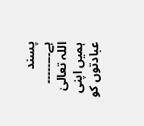پسند ہے۔۔۔۔۔۔۔۔
اللہ تعالیٰ ہمیں اپنی عبادتوں کو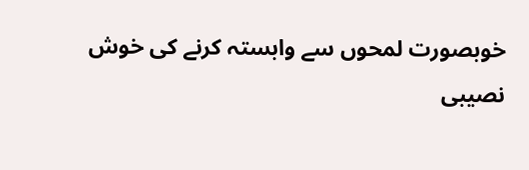خوبصورت لمحوں سے وابستہ کرنے کی خوش نصیبی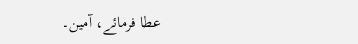عطا فرمائے، آمین۔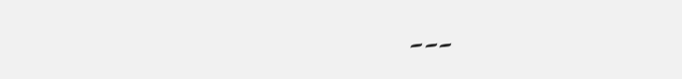۔۔۔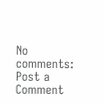No comments:
Post a Comment